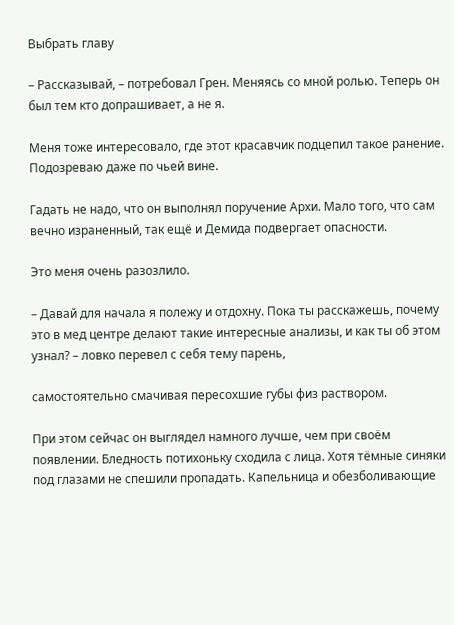Выбрать главу

– Рассказывай, – потребовал Грен. Меняясь со мной ролью. Теперь он был тем кто допрашивает, а не я.

Меня тоже интересовало, где этот красавчик подцепил такое ранение. Подозреваю даже по чьей вине.

Гадать не надо, что он выполнял поручение Архи. Мало того, что сам вечно израненный, так ещё и Демида подвергает опасности.

Это меня очень разозлило.

– Давай для начала я полежу и отдохну. Пока ты расскажешь, почему это в мед центре делают такие интересные анализы, и как ты об этом узнал? – ловко перевел с себя тему парень,

самостоятельно смачивая пересохшие губы физ раствором.

При этом сейчас он выглядел намного лучше, чем при своём появлении. Бледность потихоньку сходила с лица. Хотя тёмные синяки под глазами не спешили пропадать. Капельница и обезболивающие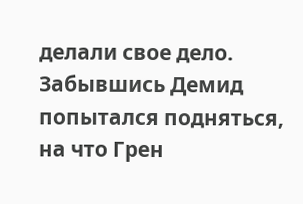делали свое дело. Забывшись Демид попытался подняться, на что Грен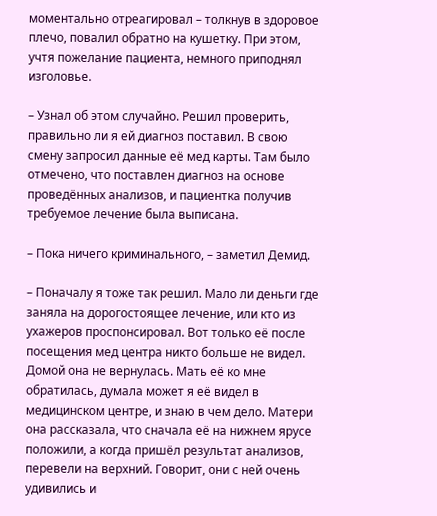моментально отреагировал – толкнув в здоровое плечо, повалил обратно на кушетку. При этом, учтя пожелание пациента, немного приподнял изголовье.

– Узнал об этом случайно. Решил проверить, правильно ли я ей диагноз поставил. В свою смену запросил данные её мед карты. Там было отмечено, что поставлен диагноз на основе проведённых анализов, и пациентка получив требуемое лечение была выписана.

– Пока ничего криминального, – заметил Демид.

– Поначалу я тоже так решил. Мало ли деньги где заняла на дорогостоящее лечение, или кто из ухажеров проспонсировал. Вот только её после посещения мед центра никто больше не видел. Домой она не вернулась. Мать её ко мне обратилась, думала может я её видел в медицинском центре, и знаю в чем дело. Матери она рассказала, что сначала её на нижнем ярусе положили, а когда пришёл результат анализов, перевели на верхний. Говорит, они с ней очень удивились и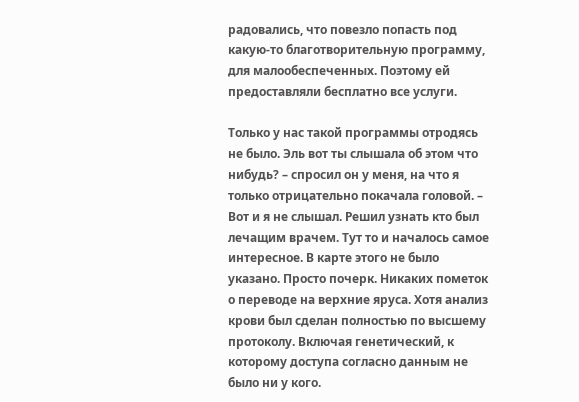радовались, что повезло попасть под какую-то благотворительную программу, для малообеспеченных. Поэтому ей предоставляли бесплатно все услуги.

Только у нас такой программы отродясь не было. Эль вот ты слышала об этом что нибудь? – спросил он у меня, на что я только отрицательно покачала головой. – Вот и я не слышал. Решил узнать кто был лечащим врачем. Тут то и началось самое интересное. В карте этого не было указано. Просто почерк. Никаких пометок о переводе на верхние яруса. Хотя анализ крови был сделан полностью по высшему протоколу. Включая генетический, к которому доступа согласно данным не было ни у кого.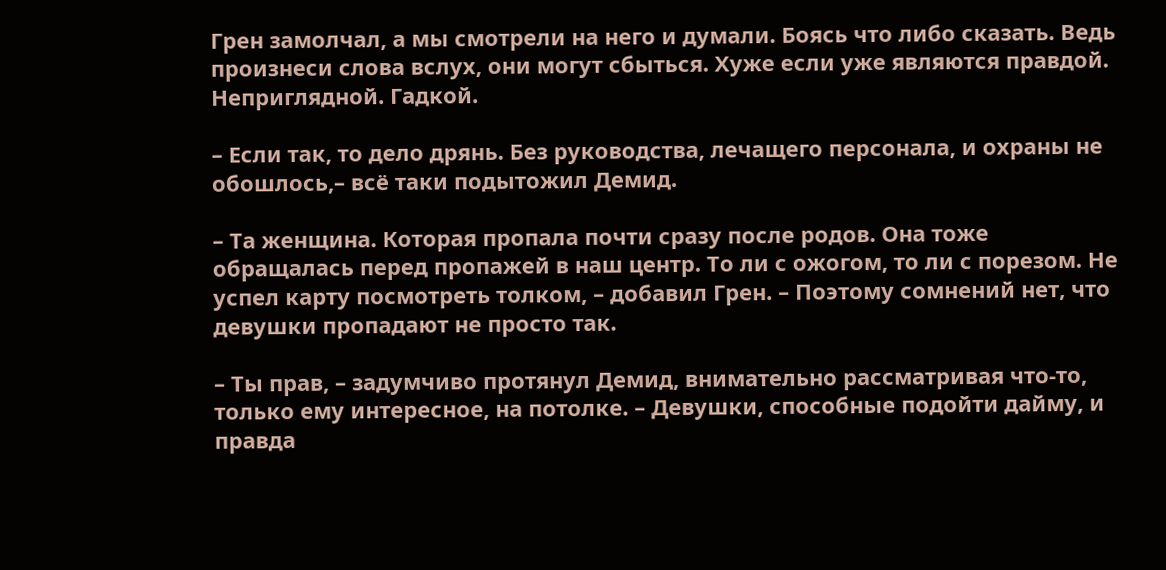Грен замолчал, а мы смотрели на него и думали. Боясь что либо сказать. Ведь произнеси слова вслух, они могут сбыться. Хуже если уже являются правдой. Неприглядной. Гадкой.

– Если так, то дело дрянь. Без руководства, лечащего персонала, и охраны не обошлось,– всё таки подытожил Демид.

– Та женщина. Которая пропала почти сразу после родов. Она тоже обращалась перед пропажей в наш центр. То ли с ожогом, то ли с порезом. Не успел карту посмотреть толком, – добавил Грен. – Поэтому сомнений нет, что девушки пропадают не просто так.

– Ты прав, – задумчиво протянул Демид, внимательно рассматривая что-то, только ему интересное, на потолке. – Девушки, способные подойти дайму, и правда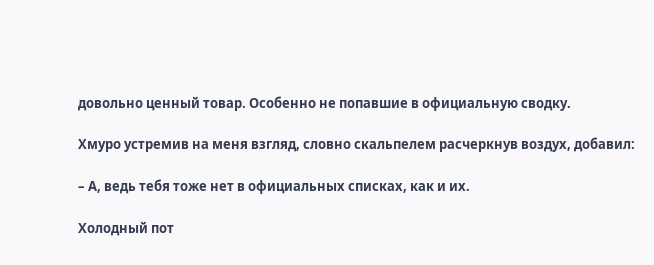довольно ценный товар. Особенно не попавшие в официальную сводку.

Хмуро устремив на меня взгляд, словно скальпелем расчеркнув воздух, добавил:

– А, ведь тебя тоже нет в официальных списках, как и их.

Холодный пот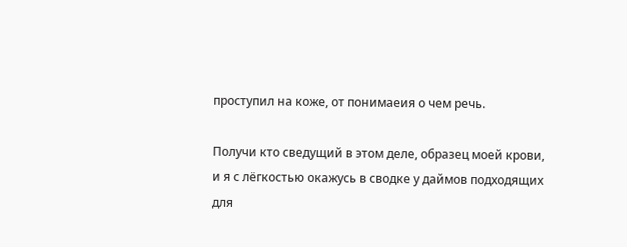проступил на коже, от понимаеия о чем речь.

Получи кто сведущий в этом деле, образец моей крови, и я с лёгкостью окажусь в сводке у даймов подходящих для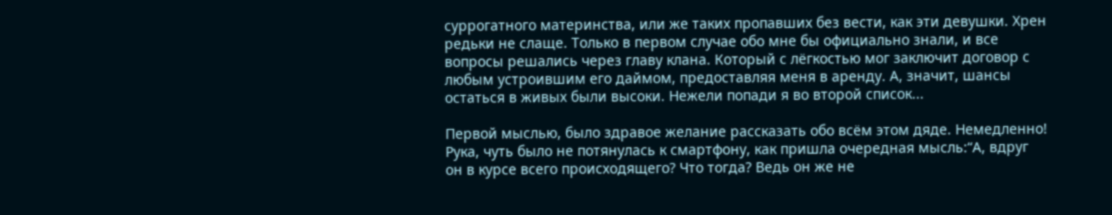суррогатного материнства, или же таких пропавших без вести, как эти девушки. Хрен редьки не слаще. Только в первом случае обо мне бы официально знали, и все вопросы решались через главу клана. Который с лёгкостью мог заключит договор с любым устроившим его даймом, предоставляя меня в аренду. А, значит, шансы остаться в живых были высоки. Нежели попади я во второй список...

Первой мыслью, было здравое желание рассказать обо всём этом дяде. Немедленно! Рука, чуть было не потянулась к смартфону, как пришла очередная мысль:“А, вдруг он в курсе всего происходящего? Что тогда? Ведь он же не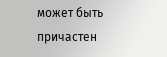может быть причастен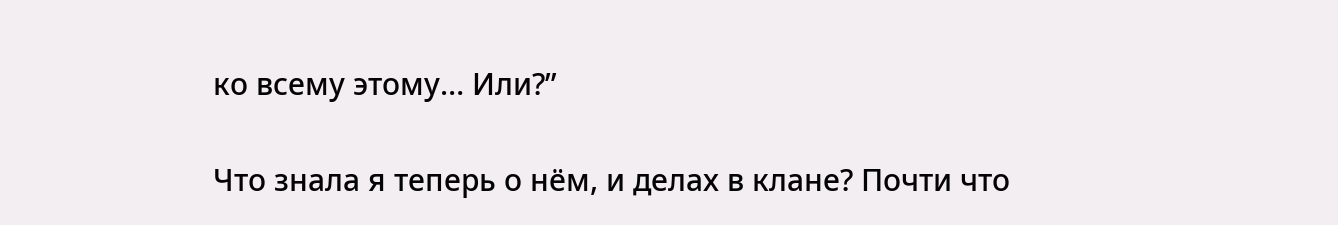ко всему этому… Или?”

Что знала я теперь о нём, и делах в клане? Почти что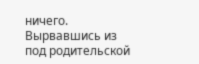ничего. Вырвавшись из под родительской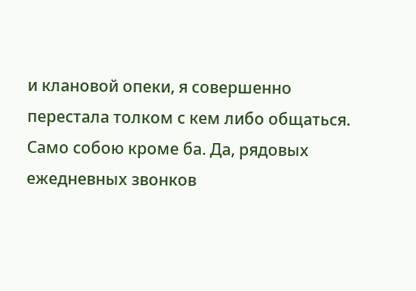и клановой опеки, я совершенно перестала толком с кем либо общаться. Само собою кроме ба. Да, рядовых ежедневных звонков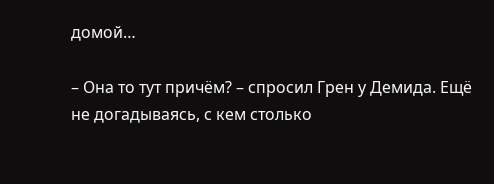домой…

– Она то тут причём? – спросил Грен у Демида. Ещё не догадываясь, с кем столько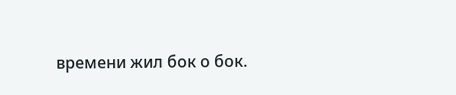времени жил бок о бок.